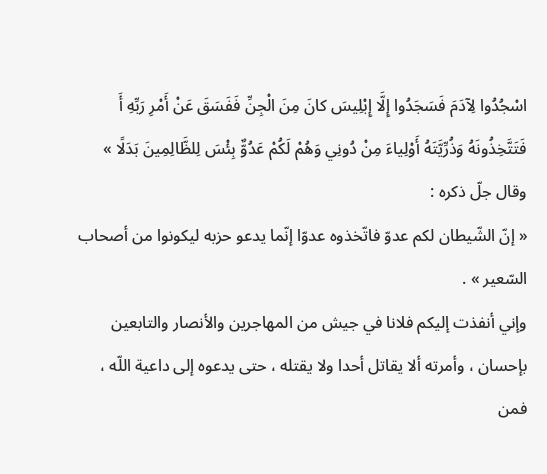اسْجُدُوا لِآدَمَ فَسَجَدُوا إِلَّا إِبْلِيسَ كانَ مِنَ الْجِنِّ فَفَسَقَ عَنْ أَمْرِ رَبِّهِ أَ فَتَتَّخِذُونَهُ وَذُرِّيَّتَهُ أَوْلِياءَ مِنْ دُونِي وَهُمْ لَكُمْ عَدُوٌّ بِئْسَ لِلظَّالِمِينَ بَدَلًا »
وقال جلّ ذكره :
« إنّ الشّيطان لكم عدوّ فاتّخذوه عدوّا إنّما يدعو حزبه ليكونوا من أصحاب السّعير » .
وإني أنفذت إليكم فلانا في جيش من المهاجرين والأنصار والتابعين بإحسان ، وأمرته ألا يقاتل أحدا ولا يقتله ، حتى يدعوه إلى داعية اللّه ، فمن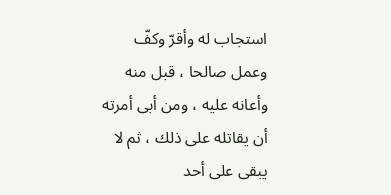استجاب له وأقرّ وكفّ وعمل صالحا ، قبل منه وأعانه عليه ، ومن أبى أمرته أن يقاتله على ذلك ، ثم لا يبقى على أحد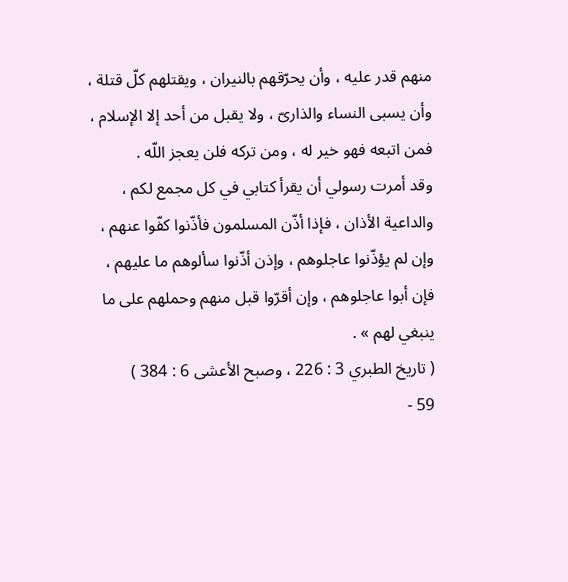منهم قدر عليه ، وأن يحرّقهم بالنيران ، ويقتلهم كلّ قتلة ، وأن يسبى النساء والذارىّ ، ولا يقبل من أحد إلا الإسلام ، فمن اتبعه فهو خير له ، ومن تركه فلن يعجز اللّه .
وقد أمرت رسولي أن يقرأ كتابي في كل مجمع لكم ، والداعية الأذان ، فإذا أذّن المسلمون فأذّنوا كفّوا عنهم ، وإن لم يؤذّنوا عاجلوهم ، وإذن أذّنوا سألوهم ما عليهم ، فإن أبوا عاجلوهم ، وإن أقرّوا قبل منهم وحملهم على ما ينبغي لهم » .
( تاريخ الطبري 3 : 226 ، وصبح الأعشى 6 : 384 )
59 -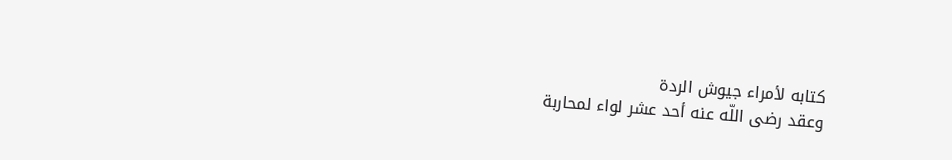كتابه لأمراء جيوش الردة
وعقد رضى اللّه عنه أحد عشر لواء لمحاربة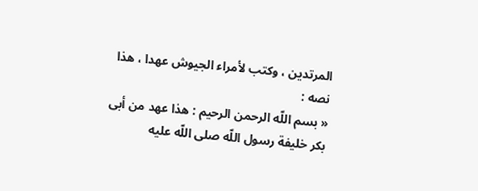المرتدين ، وكتب لأمراء الجيوش عهدا ، هذا نصه :
« بسم اللّه الرحمن الرحيم : هذا عهد من أبى بكر خليفة رسول اللّه صلى اللّه عليه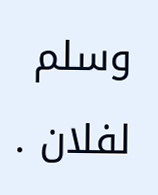وسلم لفلان .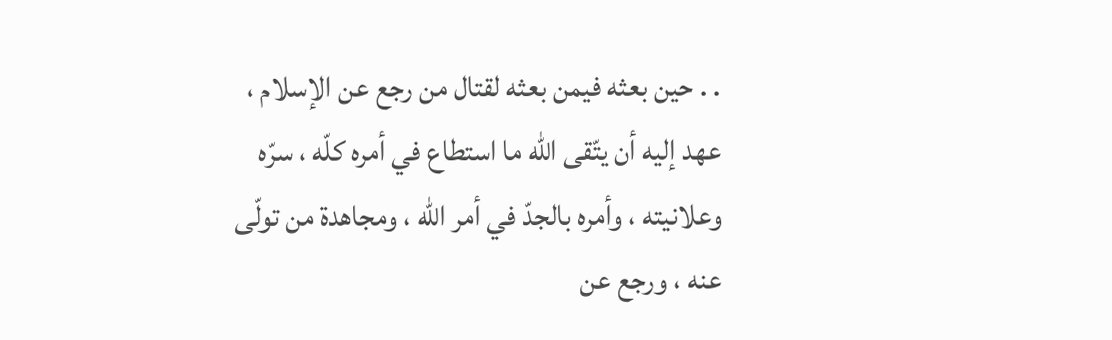. . حين بعثه فيمن بعثه لقتال من رجع عن الإسلام ، عهد إليه أن يتّقى اللّه ما استطاع في أمره كلّه ، سرّه وعلانيته ، وأمره بالجدّ في أمر اللّه ، ومجاهدة من تولّى عنه ، ورجع عن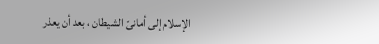الإسلام إلى أمانىّ الشيطان ، بعد أن يعذر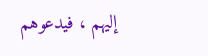إليهم ، فيدعوهم